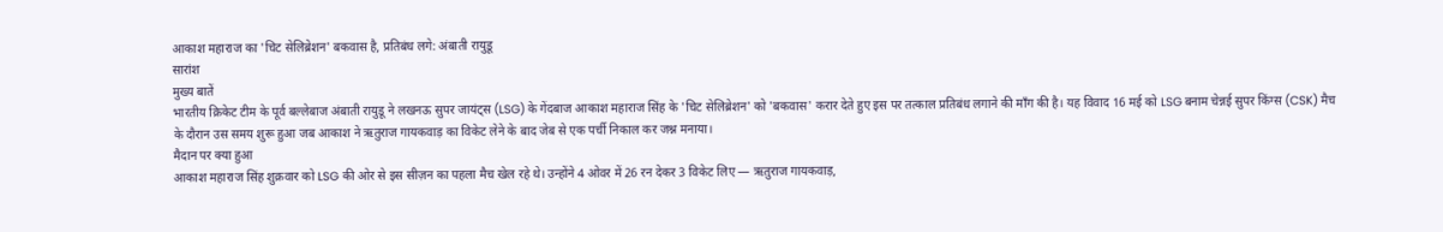आकाश महाराज का 'चिट सेलिब्रेशन' बकवास है, प्रतिबंध लगे: अंबाती रायुडू
सारांश
मुख्य बातें
भारतीय क्रिकेट टीम के पूर्व बल्लेबाज अंबाती रायुडू ने लखनऊ सुपर जायंट्स (LSG) के गेंदबाज आकाश महाराज सिंह के 'चिट सेलिब्रेशन' को 'बकवास' करार देते हुए इस पर तत्काल प्रतिबंध लगाने की माँग की है। यह विवाद 16 मई को LSG बनाम चेन्नई सुपर किंग्स (CSK) मैच के दौरान उस समय शुरू हुआ जब आकाश ने ऋतुराज गायकवाड़ का विकेट लेने के बाद जेब से एक पर्ची निकाल कर जश्न मनाया।
मैदान पर क्या हुआ
आकाश महाराज सिंह शुक्रवार को LSG की ओर से इस सीज़न का पहला मैच खेल रहे थे। उन्होंने 4 ओवर में 26 रन देकर 3 विकेट लिए — ऋतुराज गायकवाड़,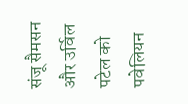संजू सैमसन और उर्विल पटेल को पवेलियन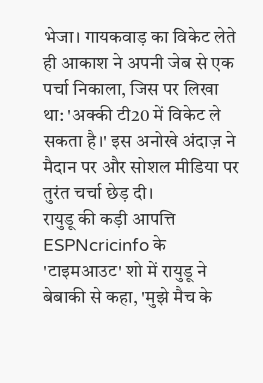भेजा। गायकवाड़ का विकेट लेते ही आकाश ने अपनी जेब से एक पर्चा निकाला, जिस पर लिखा था: 'अक्की टी20 में विकेट ले सकता है।' इस अनोखे अंदाज़ ने मैदान पर और सोशल मीडिया पर तुरंत चर्चा छेड़ दी।
रायुडू की कड़ी आपत्ति
ESPNcricinfo के 'टाइमआउट' शो में रायुडू ने बेबाकी से कहा, 'मुझे मैच के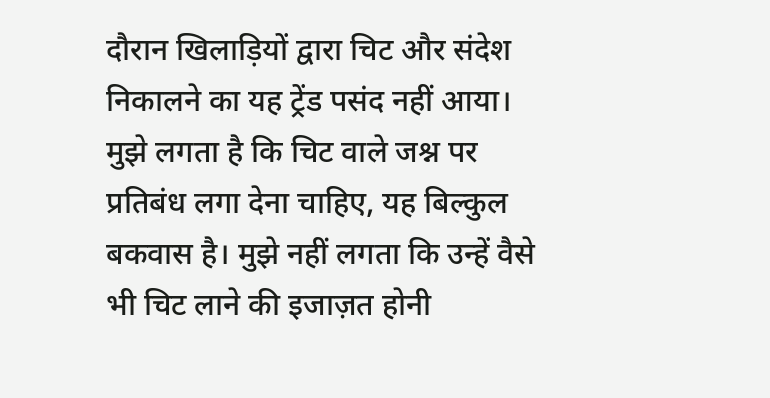दौरान खिलाड़ियों द्वारा चिट और संदेश निकालने का यह ट्रेंड पसंद नहीं आया। मुझे लगता है कि चिट वाले जश्न पर प्रतिबंध लगा देना चाहिए, यह बिल्कुल बकवास है। मुझे नहीं लगता कि उन्हें वैसे भी चिट लाने की इजाज़त होनी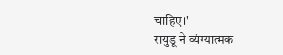चाहिए।'
रायुडू ने व्यंग्यात्मक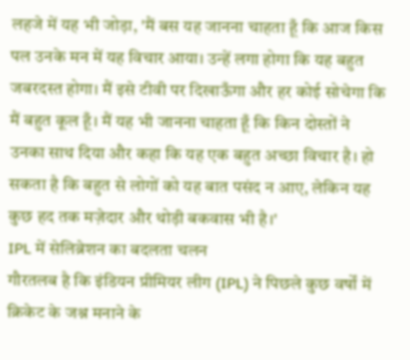लहजे में यह भी जोड़ा, 'मैं बस यह जानना चाहता हूँ कि आज किस पल उनके मन में यह विचार आया। उन्हें लगा होगा कि यह बहुत जबरदस्त होगा। मैं इसे टीवी पर दिखाऊँगा और हर कोई सोचेगा कि मैं बहुत कूल हूँ। मैं यह भी जानना चाहता हूँ कि किन दोस्तों ने उनका साथ दिया और कहा कि यह एक बहुत अच्छा विचार है। हो सकता है कि बहुत से लोगों को यह बात पसंद न आए, लेकिन यह कुछ हद तक मज़ेदार और थोड़ी बकवास भी है।'
IPL में सेलिब्रेशन का बदलता चलन
गौरतलब है कि इंडियन प्रीमियर लीग (IPL) ने पिछले कुछ वर्षों में क्रिकेट के जश्न मनाने के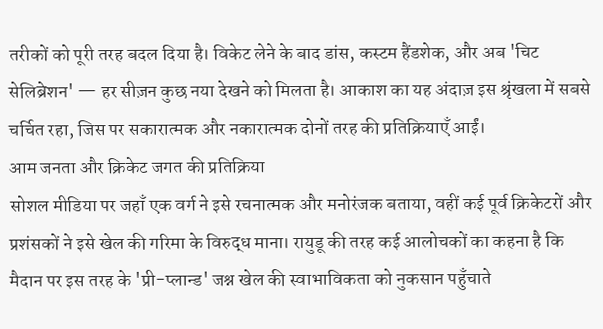तरीकों को पूरी तरह बदल दिया है। विकेट लेने के बाद डांस, कस्टम हैंडशेक, और अब 'चिट सेलिब्रेशन' — हर सीज़न कुछ नया देखने को मिलता है। आकाश का यह अंदाज़ इस श्रृंखला में सबसे चर्चित रहा, जिस पर सकारात्मक और नकारात्मक दोनों तरह की प्रतिक्रियाएँ आईं।
आम जनता और क्रिकेट जगत की प्रतिक्रिया
सोशल मीडिया पर जहाँ एक वर्ग ने इसे रचनात्मक और मनोरंजक बताया, वहीं कई पूर्व क्रिकेटरों और प्रशंसकों ने इसे खेल की गरिमा के विरुद्ध माना। रायुडू की तरह कई आलोचकों का कहना है कि मैदान पर इस तरह के 'प्री-प्लान्ड' जश्न खेल की स्वाभाविकता को नुकसान पहुँचाते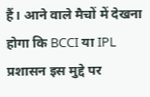हैं। आने वाले मैचों में देखना होगा कि BCCI या IPL प्रशासन इस मुद्दे पर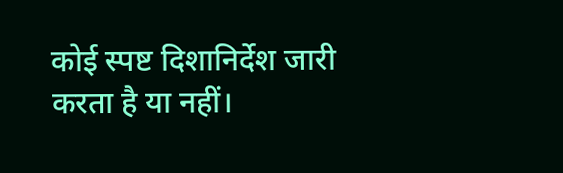कोई स्पष्ट दिशानिर्देश जारी करता है या नहीं।